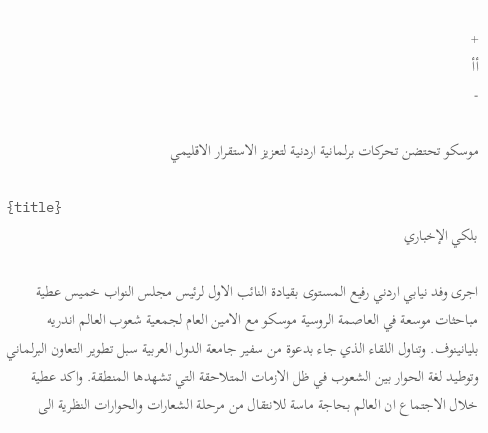+
أأ
-

موسكو تحتضن تحركات برلمانية اردنية لتعزيز الاستقرار الاقليمي

{title}
بلكي الإخباري

اجرى وفد نيابي اردني رفيع المستوى بقيادة النائب الاول لرئيس مجلس النواب خميس عطية مباحثات موسعة في العاصمة الروسية موسكو مع الامين العام لجمعية شعوب العالم اندريه بليانينوف. وتناول اللقاء الذي جاء بدعوة من سفير جامعة الدول العربية سبل تطوير التعاون البرلماني وتوطيد لغة الحوار بين الشعوب في ظل الازمات المتلاحقة التي تشهدها المنطقة. واكد عطية خلال الاجتماع ان العالم بحاجة ماسة للانتقال من مرحلة الشعارات والحوارات النظرية الى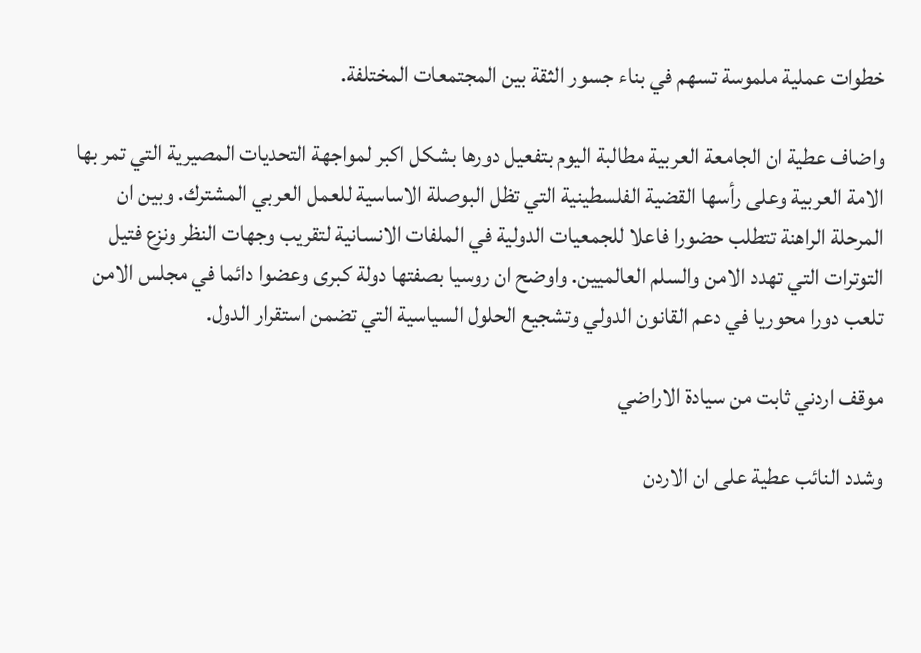خطوات عملية ملموسة تسهم في بناء جسور الثقة بين المجتمعات المختلفة.

واضاف عطية ان الجامعة العربية مطالبة اليوم بتفعيل دورها بشكل اكبر لمواجهة التحديات المصيرية التي تمر بها الامة العربية وعلى رأسها القضية الفلسطينية التي تظل البوصلة الاساسية للعمل العربي المشترك. وبين ان المرحلة الراهنة تتطلب حضورا فاعلا للجمعيات الدولية في الملفات الانسانية لتقريب وجهات النظر ونزع فتيل التوترات التي تهدد الامن والسلم العالميين. واوضح ان روسيا بصفتها دولة كبرى وعضوا دائما في مجلس الامن تلعب دورا محوريا في دعم القانون الدولي وتشجيع الحلول السياسية التي تضمن استقرار الدول.

موقف اردني ثابت من سيادة الاراضي

وشدد النائب عطية على ان الاردن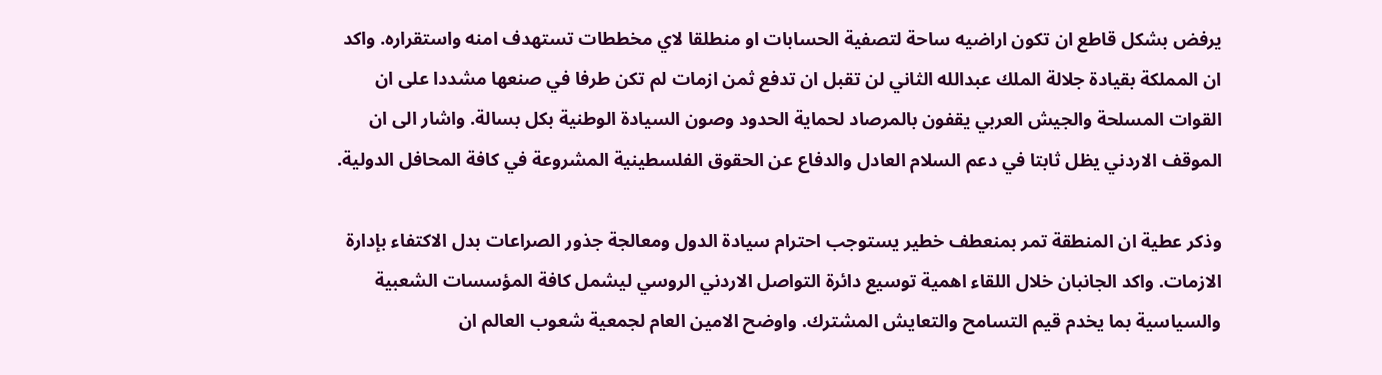يرفض بشكل قاطع ان تكون اراضيه ساحة لتصفية الحسابات او منطلقا لاي مخططات تستهدف امنه واستقراره. واكد ان المملكة بقيادة جلالة الملك عبدالله الثاني لن تقبل ان تدفع ثمن ازمات لم تكن طرفا في صنعها مشددا على ان القوات المسلحة والجيش العربي يقفون بالمرصاد لحماية الحدود وصون السيادة الوطنية بكل بسالة. واشار الى ان الموقف الاردني يظل ثابتا في دعم السلام العادل والدفاع عن الحقوق الفلسطينية المشروعة في كافة المحافل الدولية.

وذكر عطية ان المنطقة تمر بمنعطف خطير يستوجب احترام سيادة الدول ومعالجة جذور الصراعات بدل الاكتفاء بإدارة الازمات. واكد الجانبان خلال اللقاء اهمية توسيع دائرة التواصل الاردني الروسي ليشمل كافة المؤسسات الشعبية والسياسية بما يخدم قيم التسامح والتعايش المشترك. واوضح الامين العام لجمعية شعوب العالم ان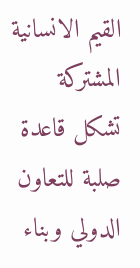القيم الانسانية المشتركة تشكل قاعدة صلبة للتعاون الدولي وبناء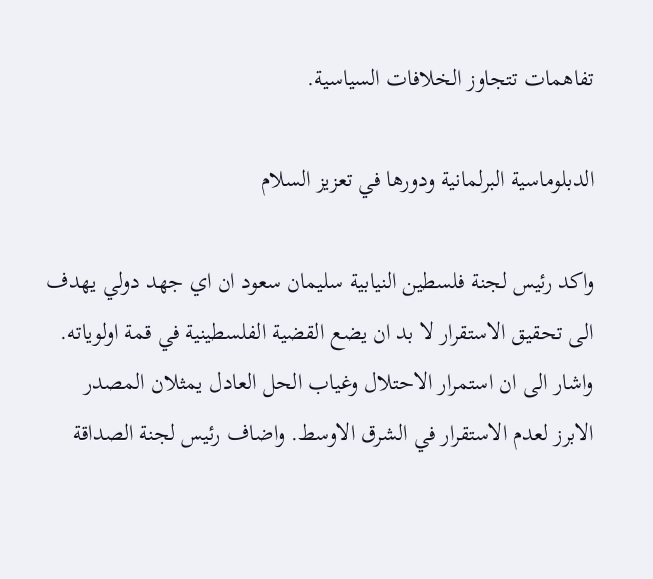تفاهمات تتجاوز الخلافات السياسية.

الدبلوماسية البرلمانية ودورها في تعزيز السلام

واكد رئيس لجنة فلسطين النيابية سليمان سعود ان اي جهد دولي يهدف الى تحقيق الاستقرار لا بد ان يضع القضية الفلسطينية في قمة اولوياته. واشار الى ان استمرار الاحتلال وغياب الحل العادل يمثلان المصدر الابرز لعدم الاستقرار في الشرق الاوسط. واضاف رئيس لجنة الصداقة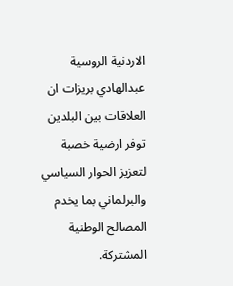الاردنية الروسية عبدالهادي بريزات ان العلاقات بين البلدين توفر ارضية خصبة لتعزيز الحوار السياسي والبرلماني بما يخدم المصالح الوطنية المشتركة.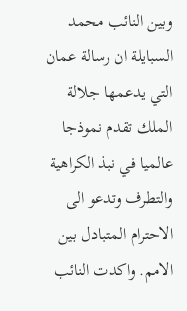وبين النائب محمد السبايلة ان رسالة عمان التي يدعمها جلالة الملك تقدم نموذجا عالميا في نبذ الكراهية والتطرف وتدعو الى الاحترام المتبادل بين الامم. واكدت النائب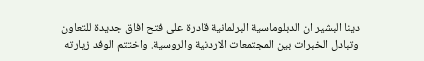دينا البشير ان الدبلوماسية البرلمانية قادرة على فتح افاق جديدة للتعاون وتبادل الخبرات بين المجتمعات الاردنية والروسية. واختتم الوفد زيارته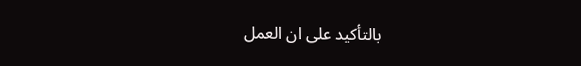بالتأكيد على ان العمل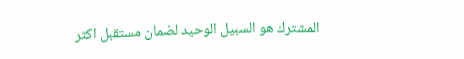المشترك هو السبيل الوحيد لضمان مستقبل اكثر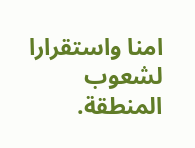امنا واستقرارا لشعوب المنطقة.